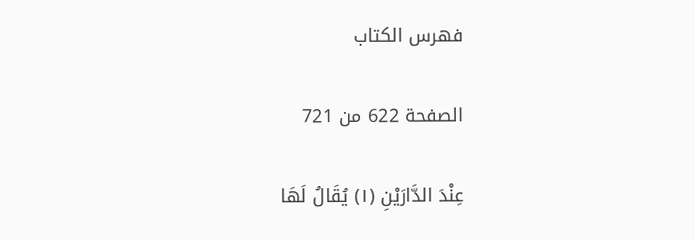فهرس الكتاب

الصفحة 622 من 721

عِنْدَ الدَّارَيْنِ (١) يُقَالُ لَهَا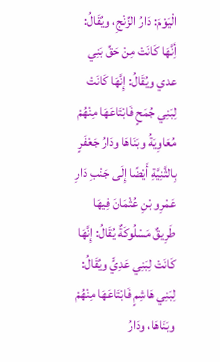الْيَوْمَ: دَارُ الزِّنْجِ، ويُقَالُ: أِنَّهَا كَانَتْ مِنْ حَقِّ بَنِي عدي ويُقَالُ: إِنَّهَا كَانَتْ لِبَنِي جُمَحٍ فَابْتَاعَهَا مِنْهُمْ مُعَاوِيَةُ وبَنَاهَا ودَارُ جَعْفَرٍ بِالثَّنِيَّةِ أَيْضًا إِلَى جَنْبِ دَارِ عَمْرِو بْنِ عُثْمَانَ فِيهَا طَرِيقٌ مَسْلُوكَةٌ يُقَالُ: إِنَّهَا كَانَتْ لِبَنِي عَدِيٍّ ويُقَالُ: لِبَنِي هَاشِمٍ فَابْتَاعَهَا مِنْهُمْ وبَنَاهَا، ودَارُ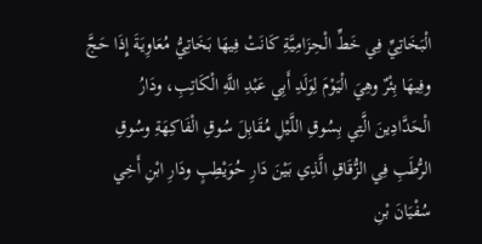الْبَخَاتِيِّ فِي خَطِّ الْحِزَامِيَّةِ كَانَتْ فِيهَا بَخَاتِيُّ مُعَاوِيَةَ إِذَا حَجَّ وفِيهَا بِئْرٌ وهِيَ الْيَوْمَ لِوَلَدِ أَبِي عَبْدِ اللَّهِ الْكَاتِبِ، ودَارُ الْحَدَّادِينَ الَّتِي بِسُوقِ اللَّيْلِ مُقَابِلَ سُوقِ الْفَاكِهَةِ وسُوقِ الرُّطَبِ فِي الزُّقَاقِ الَّذِي بَيْنَ دَارِ حُوَيْطِبٍ ودَارِ ابْنِ أَخِي سُفْيَانَ بْنِ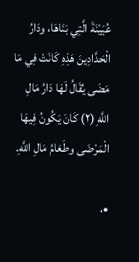عُيَيْنَةَ الَّتِي بَنَاهَا، ودَارُ الْحَدَّادِينَ هَذِهِ كَانَتْ فِي مَا مَضَى يُقَالُ لَهَا دَارُ مَالِ اللَّهِ (٢) كَانَ يَكُونُ فِيهَا الْمَرْضَى وطَعَامُ مَالِ اللَّهِ.

•،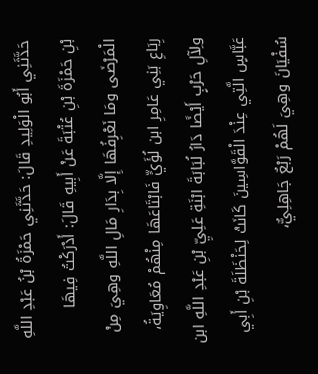حَدَّثَنِي أَبُو الْوَلِيدِ قَالَ: حَدَّثَنِي حَمْزَةُ بْنُ عَبْدِ اللَّهِ بْنِ حَمْزَةَ بْنِ عُتْبَةَ عَنْ أَبِيهِ قَالَ: أَدْرَكْتُ فِيهَا الْمَرْضَى ومَا نَعْرِفُهَا إِلَّا بِدَارِ مَالِ اللَّهِ وهِيَ مِنْ رِبَاعِ بَنِي عَامِرِ ابن لُؤَيٍّ فَابْتَاعَهَا مِنْهُمْ مُعَاوِيَةُ، ولِآلِ حَرْبٍ أَيْضًا دَارُ لُبَابَةَ ابْنَةِ عَلِيِّ بْنِ عَبْدِ اللَّهِ ابن عَبَّاسٍ الَّتِي عِنْدَ الْقَوَّاسِينَ كَانَتْ لِحَنْظَلَةَ بْنِ أَبِي سُفْيَانَ وهِيَ لَهُمْ رَبْعٌ جَاهِلِيٌّ،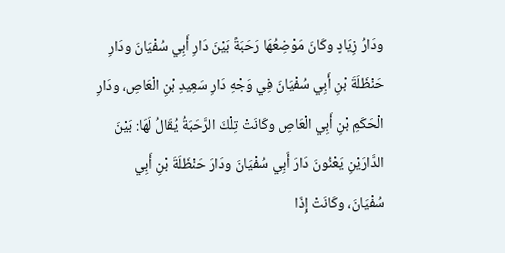ودَارُ زِيَادٍ وكَانَ مَوْضِعُهَا رَحَبَةً بَيْنَ دَارِ أَبِي سُفْيَانَ ودَارِ حَنْظَلَةَ بْنِ أَبِي سُفْيَانَ فِي وَجْهِ دَارِ سَعِيدِ بْنِ الْعَاصِ، ودَارِ الْحَكَمِ بْنِ أَبِي الْعَاصِ وكَانَتْ تِلْكَ الرَّحَبَةُ يُقَالُ لَهَا: بَيْنَ الدَّارَيْنِ يَعْنُونَ دَارَ أَبِي سُفْيَانَ ودَارَ حَنْظَلَةَ بْنِ أَبِي سُفْيَانَ، وكَانَتْ إِذَا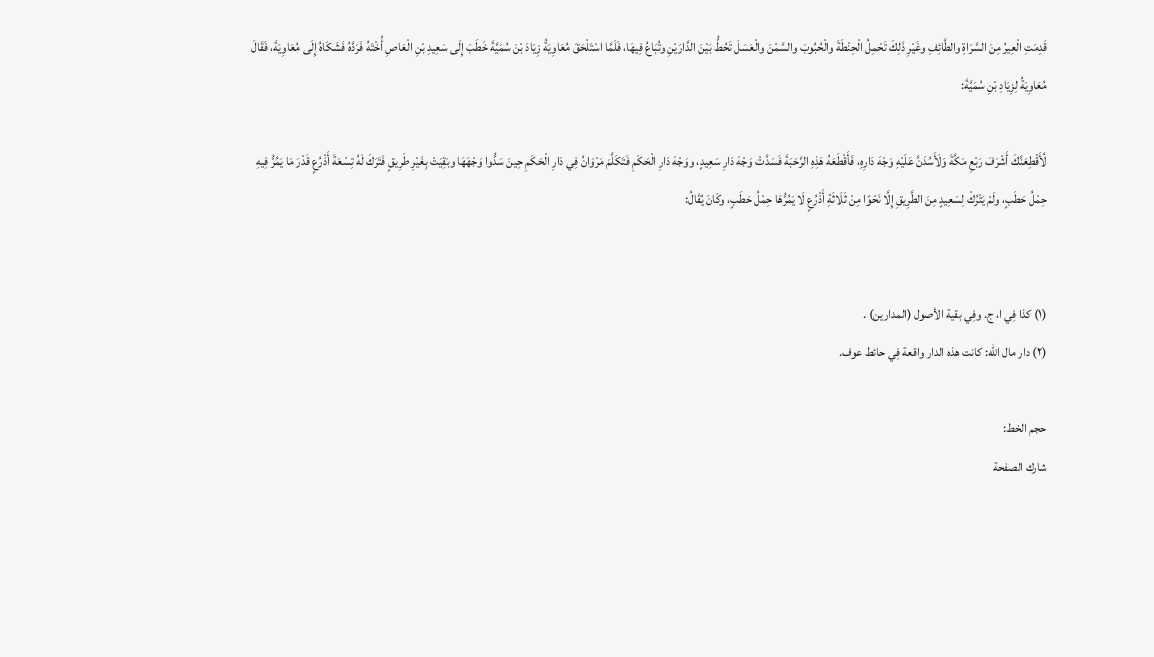قَدِمَتِ الْعِيرُ مِنَ السَّرَاةِ والطَّائِفِ وغَيْرِ ذَلِكَ تَحْمِلُ الْحِنْطَةَ والْحُبُوبَ والسَّمْنَ والْعَسَلَ تَحُطُّ بَيْنَ الدَّارَيْنِ وتُبَاعُ فِيهَا، فَلَمَّا اسْتَلْحَقَ مُعَاوِيَةُ زِيَادَ بْنَ سُمَيَّةَ خَطَبَ إِلَى سَعِيدِ بْنِ الْعَاصِ أُخْتَهُ فَرَدَّهُ فَشَكَاهُ إِلَى مُعَاوِيَةَ، فَقَالَ مُعَاوِيَةُ لِزِيَادِ بْنِ سُمَيَّةَ:

لُأَقْطِعَنَّكَ أَشْرَفَ رَبْعِ مَكَّةَ وَلَأَسُدَنَّ عَلَيْهِ وَجْهَ دَارِهِ، فَأَقْطَعَهُ هَذِهِ الرَّحَبَةَ فَسَدَّتْ وَجْهَ دَارِ سَعِيدٍ، ووَجْهَ دَارِ الْحَكَمِ فَتَكَلَّمَ مَرْوَانُ فِي دَارِ الْحَكَمِ حِينَ سَدُّوا وَجْهَهَا وبَقِيَتْ بِغَيْرِ طَرِيقٍ فَتَرَكَ لَهُ تِسْعَةَ أَذْرُعٍ قَدْرَ مَا يَمُرُّ فِيهِ حِمْلُ حَطَبٍ، ولَمْ يَتْرُكْ لِسَعِيدٍ مِنَ الطَّرِيقِ إِلَّا نَحْوًا مِنْ ثَلَاثَةِ أَذْرُعٍ لَا يَمُرُّهَا حِمْلُ حَطَبٍ، وكَانَ يُقَالُ:


(١) كذا فِي ا، ج. وفِي بقية الأصول (المدارين) .
(٢) دار مال الله: كانت هذه الدار واقعة فِي حائط عوف.

حجم الخط:
شارك الصفحة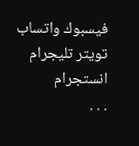فيسبوك واتساب تويتر تليجرام انستجرام
. . .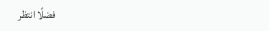فضلًا انتظر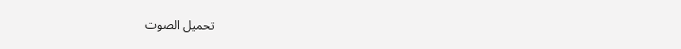تحميل الصوت